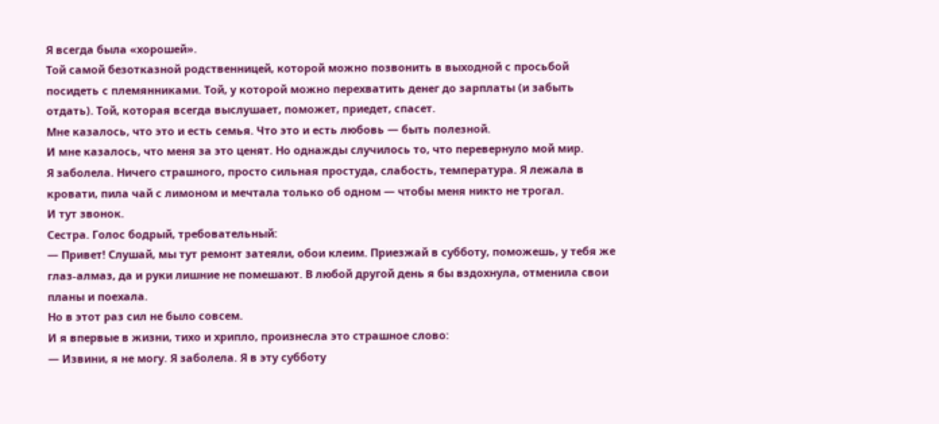Я всегда была «хорошей».
Той самой безотказной родственницей, которой можно позвонить в выходной с просьбой посидеть с племянниками. Той, у которой можно перехватить денег до зарплаты (и забыть отдать). Той, которая всегда выслушает, поможет, приедет, спасет.
Мне казалось, что это и есть семья. Что это и есть любовь — быть полезной.
И мне казалось, что меня за это ценят. Но однажды случилось то, что перевернуло мой мир.
Я заболела. Ничего страшного, просто сильная простуда, слабость, температура. Я лежала в кровати, пила чай с лимоном и мечтала только об одном — чтобы меня никто не трогал.
И тут звонок.
Сестра. Голос бодрый, требовательный:
— Привет! Слушай, мы тут ремонт затеяли, обои клеим. Приезжай в субботу, поможешь, у тебя же глаз-алмаз, да и руки лишние не помешают. В любой другой день я бы вздохнула, отменила свои планы и поехала.
Но в этот раз сил не было совсем.
И я впервые в жизни, тихо и хрипло, произнесла это страшное слово:
— Извини, я не могу. Я заболела. Я в эту субботу